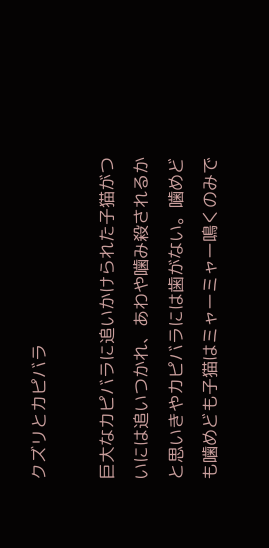クズリとカピバラ

巨大なカピバラに追いかけられた子猫がついには追いつかれ、あわや噛み殺されるかと思いきやカピバラには歯がない。噛めども噛めども子猫はミャーミャー鳴くのみで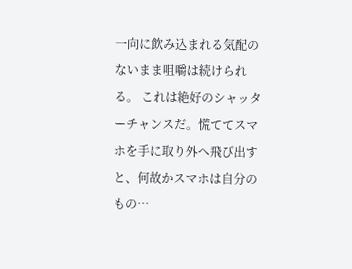一向に飲み込まれる気配のないまま咀嚼は続けられる。 これは絶好のシャッターチャンスだ。慌ててスマホを手に取り外へ飛び出すと、何故かスマホは自分のもの…